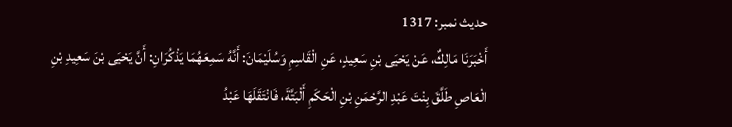حدیث نمبر: 1317
أَخْبَرَنَا مَالِكٌ، عَنْ يَحْيَى بْنِ سَعِيدٍ، عَنِ الْقَاسِمِ وَسُلَيْمَانَ: أَنَّهُ سَمِعَهُمَا يَذْكُرَانِ: أَنَّ يَحْيَى بْنَ سَعِيدِ بْنِ الْعَاصِ طَلَّقَ بِنْتَ عَبْدِ الرَّحْمَنِ بْنِ الْحَكَمِ أَلْبَتَّةَ، فَانْتَقَلَهَا عَبْدُ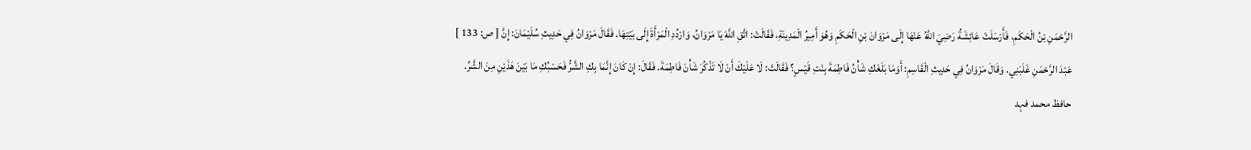الرَّحْمَنِ بْنُ الْحَكَمِ، فَأَرْسَلَتْ عَائِشَةُ رَضِيَ اللَّهُ عَنْهَا إِلَى مَرْوَانَ بْنِ الْحَكَمِ وَهُوَ أَمِيرُ الْمَدِينَةِ، فَقَالَتْ: اتَّقِ اللَّهَ يَا مَرْوَانُ، وَارْدُدِ الْمَرْأَةَ إِلَى بَيْتِهَا. فَقَالَ مَرْوَانُ فِي حَدِيثِ سُلَيْمَانَ: إِنَّ [ ص: 133 ] عَبْدَ الرَّحْمَنِ غَلَبَنِي. وَقَالَ مَرْوَانُ فِي حَدِيثِ الْقَاسِمِ: أَوَمَا بَلَغَكِ شَأْنُ فَاطِمَةَ بِنْتِ قَيْسٍ؟ فَقَالَتْ: لَا عَلَيْكَ أَنْ لَا تَذْكُرَ شَأْنَ فَاطِمَةَ. فَقَالَ: إِنْ كَانَ إِنَّمَا بِكِ الشَّرُّ فَحَسْبُكِ مَا بَيْنَ هَذَيْنِ مِنَ الشَّرِّ.
حافظ محمد فہد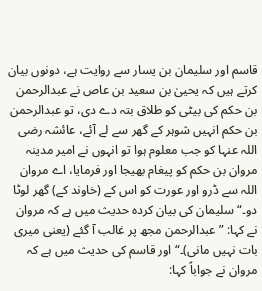قاسم اور سلیمان بن یسار سے روایت ہے، دونوں بیان کرتے ہیں کہ یحییٰ بن سعید بن عاص نے عبدالرحمن بن حکم کی بیٹی کو طلاق بتہ دے دی، تو عبدالرحمن بن حکم انہیں شوہر کے گھر سے لے آئے، عائشہ رضی اللہ عنہا کو جب معلوم ہوا تو انہوں نے امیر مدینہ مروان بن حکم کو پیغام بھیجا اور فرمایا، اے مروان اللہ سے ڈرو اور عورت کو اس کے (خاوند کے) گھر لوٹا دو۔“ سلیمان کی بیان کردہ حدیث میں ہے کہ مروان نے کہا: ”عبدالرحمن مجھ پر غالب آ گئے (یعنی میری بات نہیں مانی)۔“ اور قاسم کی حدیث میں ہے کہ مروان نے جواباً کہا: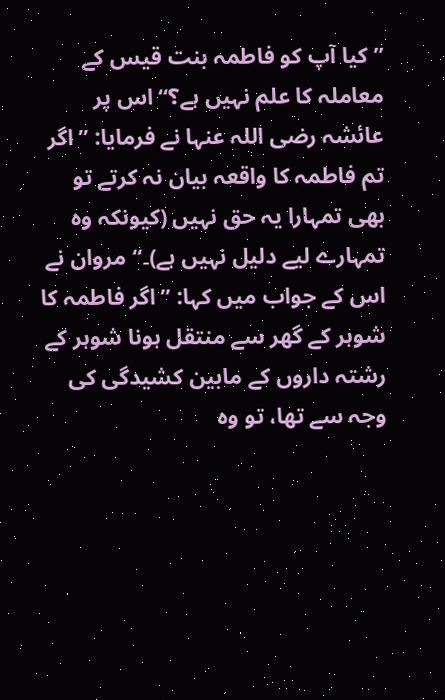”کیا آپ کو فاطمہ بنت قیس کے معاملہ کا علم نہیں ہے؟“ اس پر عائشہ رضی اللہ عنہا نے فرمایا: ”اگر تم فاطمہ کا واقعہ بیان نہ کرتے تو بھی تمہارا یہ حق نہیں (کیونکہ وہ تمہارے لیے دلیل نہیں ہے)۔“ مروان نے اس کے جواب میں کہا: ”اگر فاطمہ کا شوہر کے گھر سے منتقل ہونا شوہر کے رشتہ داروں کے مابین کشیدگی کی وجہ سے تھا، تو وہ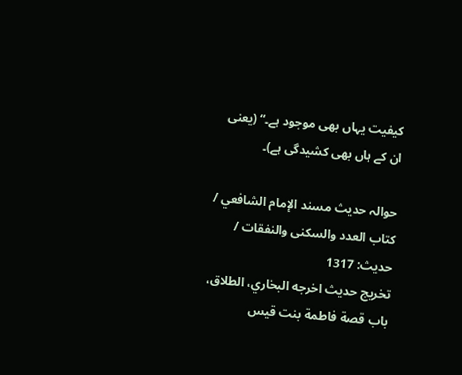کیفیت یہاں بھی موجود ہے۔“ (یعنی ان کے ہاں بھی کشیدگی ہے)۔

حوالہ حدیث مسند الإمام الشافعي / كتاب العدد والسكنى والنفقات / حدیث: 1317
تخریج حدیث اخرجه البخاري، الطلاق، باب قصة فاطمة بنت قيس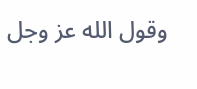وقول الله عز وجل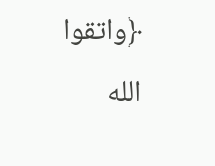﴿واتقوا الله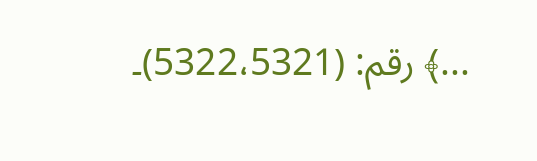...﴾ رقم: (5322،5321)۔